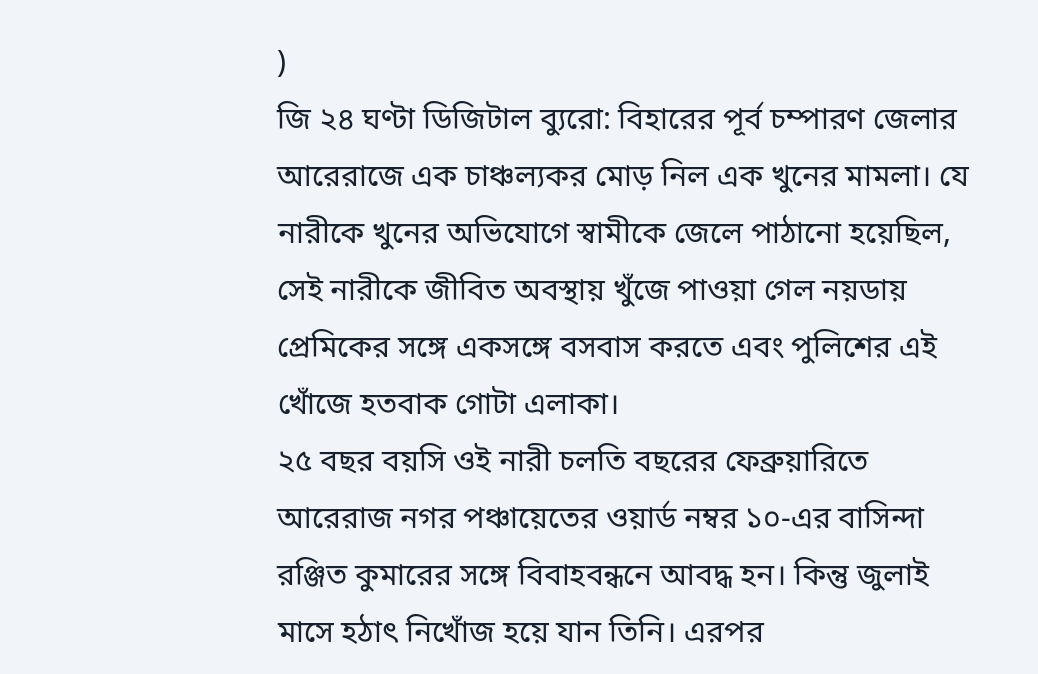)
জি ২৪ ঘণ্টা ডিজিটাল ব্যুরো: বিহারের পূর্ব চম্পারণ জেলার আরেরাজে এক চাঞ্চল্যকর মোড় নিল এক খুনের মামলা। যে নারীকে খুনের অভিযোগে স্বামীকে জেলে পাঠানো হয়েছিল, সেই নারীকে জীবিত অবস্থায় খুঁজে পাওয়া গেল নয়ডায় প্রেমিকের সঙ্গে একসঙ্গে বসবাস করতে এবং পুলিশের এই খোঁজে হতবাক গোটা এলাকা।
২৫ বছর বয়সি ওই নারী চলতি বছরের ফেব্রুয়ারিতে আরেরাজ নগর পঞ্চায়েতের ওয়ার্ড নম্বর ১০-এর বাসিন্দা রঞ্জিত কুমারের সঙ্গে বিবাহবন্ধনে আবদ্ধ হন। কিন্তু জুলাই মাসে হঠাৎ নিখোঁজ হয়ে যান তিনি। এরপর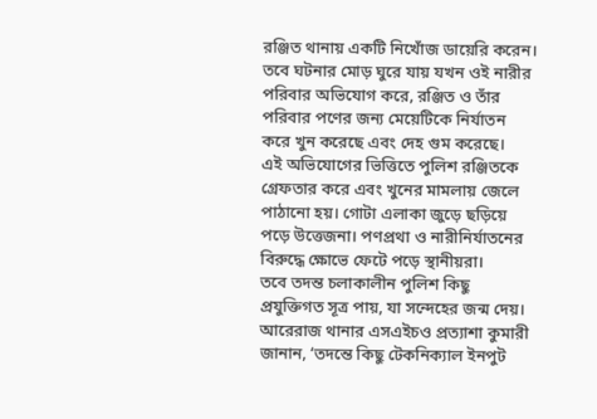রঞ্জিত থানায় একটি নিখোঁজ ডায়েরি করেন। তবে ঘটনার মোড় ঘুরে যায় যখন ওই নারীর পরিবার অভিযোগ করে, রঞ্জিত ও তাঁর পরিবার পণের জন্য মেয়েটিকে নির্যাতন করে খুন করেছে এবং দেহ গুম করেছে।
এই অভিযোগের ভিত্তিতে পুলিশ রঞ্জিতকে গ্রেফতার করে এবং খুনের মামলায় জেলে পাঠানো হয়। গোটা এলাকা জুড়ে ছড়িয়ে পড়ে উত্তেজনা। পণপ্রথা ও নারীনির্যাতনের বিরুদ্ধে ক্ষোভে ফেটে পড়ে স্থানীয়রা।
তবে তদন্ত চলাকালীন পুলিশ কিছু প্রযুক্তিগত সূত্র পায়, যা সন্দেহের জন্ম দেয়। আরেরাজ থানার এসএইচও প্রত্যাশা কুমারী জানান, ‘তদন্তে কিছু টেকনিক্যাল ইনপুট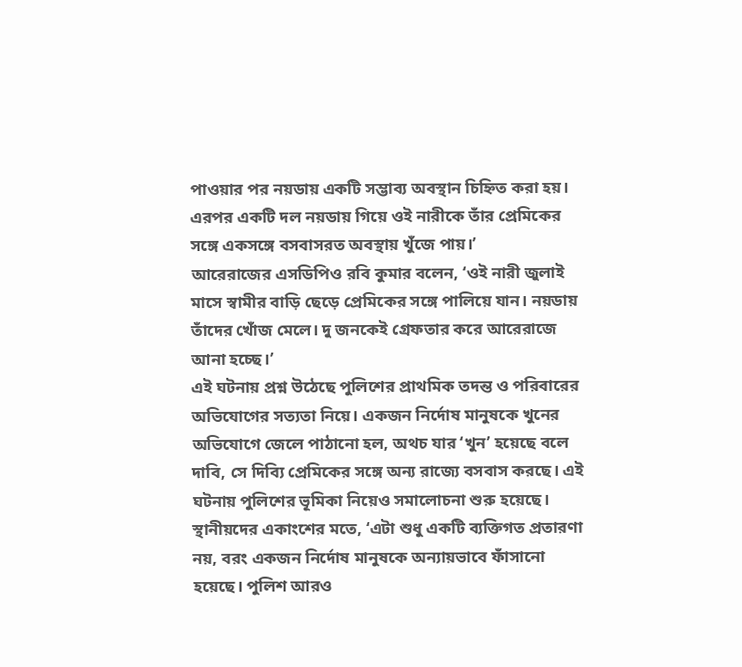পাওয়ার পর নয়ডায় একটি সম্ভাব্য অবস্থান চিহ্নিত করা হয়। এরপর একটি দল নয়ডায় গিয়ে ওই নারীকে তাঁর প্রেমিকের সঙ্গে একসঙ্গে বসবাসরত অবস্থায় খুঁজে পায়।’
আরেরাজের এসডিপিও রবি কুমার বলেন, ‘ওই নারী জুলাই মাসে স্বামীর বাড়ি ছেড়ে প্রেমিকের সঙ্গে পালিয়ে যান। নয়ডায় তাঁদের খোঁজ মেলে। দু জনকেই গ্রেফতার করে আরেরাজে আনা হচ্ছে।’
এই ঘটনায় প্রশ্ন উঠেছে পুলিশের প্রাথমিক তদন্ত ও পরিবারের অভিযোগের সত্যতা নিয়ে। একজন নির্দোষ মানুষকে খুনের অভিযোগে জেলে পাঠানো হল, অথচ যার ‘খুন’ হয়েছে বলে দাবি, সে দিব্যি প্রেমিকের সঙ্গে অন্য রাজ্যে বসবাস করছে। এই ঘটনায় পুলিশের ভূমিকা নিয়েও সমালোচনা শুরু হয়েছে।
স্থানীয়দের একাংশের মতে, ‘এটা শুধু একটি ব্যক্তিগত প্রতারণা নয়, বরং একজন নির্দোষ মানুষকে অন্যায়ভাবে ফাঁসানো হয়েছে। পুলিশ আরও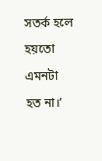সতর্ক হলে হয়তো এমনটা হত না।’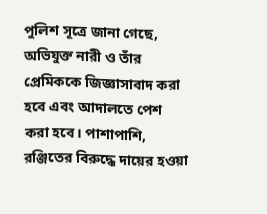পুলিশ সূত্রে জানা গেছে, অভিযুক্ত নারী ও তাঁর প্রেমিককে জিজ্ঞাসাবাদ করা হবে এবং আদালতে পেশ করা হবে। পাশাপাশি, রঞ্জিতের বিরুদ্ধে দায়ের হওয়া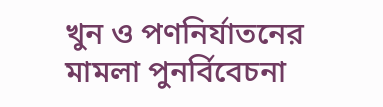খুন ও পণনির্যাতনের মামলা পুনর্বিবেচনা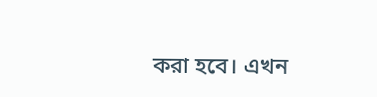করা হবে। এখন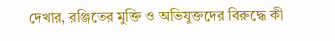দেখার, রঞ্জিতের মুক্তি ও অভিযুক্তদের বিরুদ্ধে কী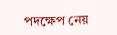পদক্ষেপ নেয়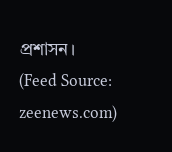প্রশাসন।
(Feed Source: zeenews.com)